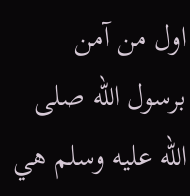اول من آمن برسول الله صلى الله عليه وسلم هي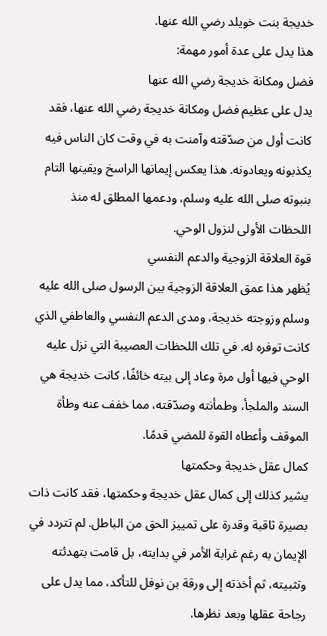خديجة بنت خويلد رضي الله عنها.
هذا يدل على عدة أمور مهمة:
فضل ومكانة خديجة رضي الله عنها
يدل على عظيم فضل ومكانة خديجة رضي الله عنها، فقد كانت أول من صدّقته وآمنت به في وقت كان الناس فيه يكذبونه ويعادونه. هذا يعكس إيمانها الراسخ ويقينها التام بنبوته صلى الله عليه وسلم، ودعمها المطلق له منذ اللحظات الأولى لنزول الوحي.
قوة العلاقة الزوجية والدعم النفسي
يُظهر هذا عمق العلاقة الزوجية بين الرسول صلى الله عليه وسلم وزوجته خديجة، ومدى الدعم النفسي والعاطفي الذي كانت توفره له. في تلك اللحظات العصيبة التي نزل عليه الوحي فيها أول مرة وعاد إلى بيته خائفًا، كانت خديجة هي السند والملجأ، وطمأنته وصدّقته، مما خفف عنه وطأة الموقف وأعطاه القوة للمضي قدمًا.
كمال عقل خديجة وحكمتها
يشير كذلك إلى كمال عقل خديجة وحكمتها، فقد كانت ذات بصيرة ثاقبة وقدرة على تمييز الحق من الباطل. لم تتردد في الإيمان به رغم غرابة الأمر في بدايته، بل قامت بتهدئته وتثبيته، ثم أخذته إلى ورقة بن نوفل للتأكد، مما يدل على رجاحة عقلها وبعد نظرها.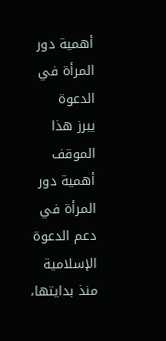أهمية دور المرأة في الدعوة
يبرز هذا الموقف أهمية دور المرأة في دعم الدعوة الإسلامية منذ بدايتها،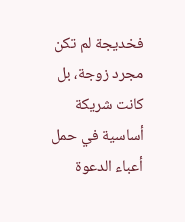فخديجة لم تكن مجرد زوجة، بل كانت شريكة أساسية في حمل أعباء الدعوة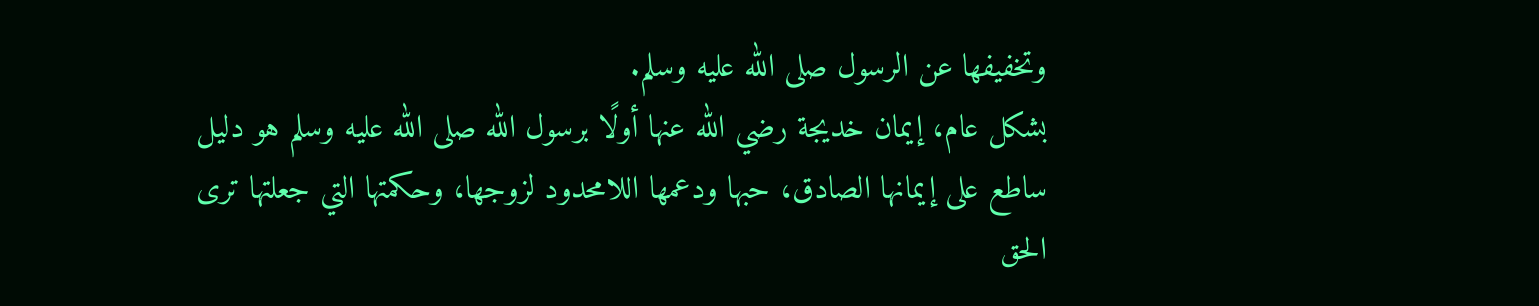وتخفيفها عن الرسول صلى الله عليه وسلم.
بشكل عام، إيمان خديجة رضي الله عنها أولًا برسول الله صلى الله عليه وسلم هو دليل ساطع على إيمانها الصادق، حبها ودعمها اللامحدود لزوجها، وحكمتها التي جعلتها ترى الحق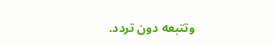وتتبعه دون تردد.